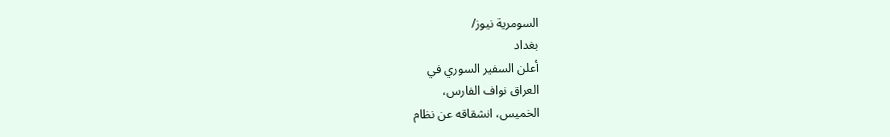السومرية نيوز/
بغداد
أعلن السفير السوري في
العراق نواف الفارس،
الخميس، انشقاقه عن نظام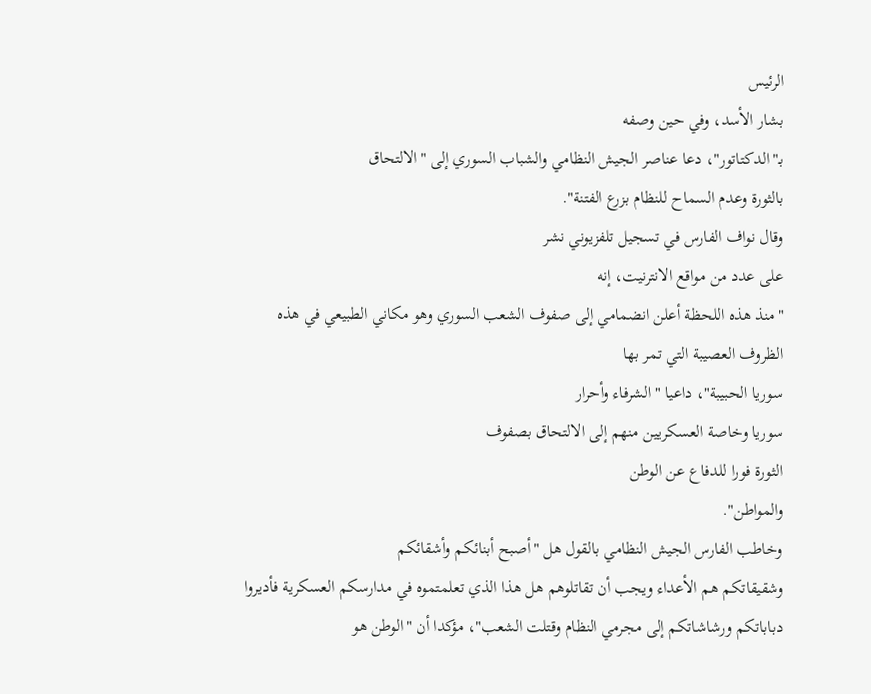الرئيس
بشار الأسد، وفي حين وصفه
بـ"الدكتاتور"، دعا عناصر الجيش النظامي والشباب السوري إلى "الالتحاق
بالثورة وعدم السماح للنظام بزرع الفتنة".
وقال نواف الفارس في تسجيل تلفزيوني نشر
على عدد من مواقع الانترنيت، إنه
"منذ هذه اللحظة أعلن انضمامي إلى صفوف الشعب السوري وهو مكاني الطبيعي في هذه
الظروف العصيبة التي تمر بها
سوريا الحبيبة"، داعيا "الشرفاء وأحرار
سوريا وخاصة العسكريين منهم إلى الالتحاق بصفوف
الثورة فورا للدفاع عن الوطن
والمواطن".
وخاطب الفارس الجيش النظامي بالقول هل "أصبح أبنائكم وأشقائكم
وشقيقاتكم هم الأعداء ويجب أن تقاتلوهم هل هذا الذي تعلمتموه في مدارسكم العسكرية فأديروا
دباباتكم ورشاشاتكم إلى مجرمي النظام وقتلت الشعب"، مؤكدا أن "الوطن هو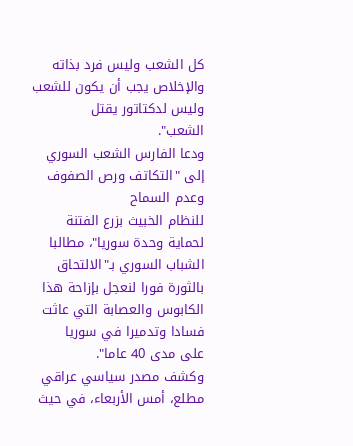كل الشعب وليس فرد بذاته والإخلاص يجب أن يكون للشعب وليس لدكتاتور يقتل
الشعب".
ودعا الفارس الشعب السوري إلى "التكاتف ورص الصفوف وعدم السماح
للنظام الخبيث بزرع الفتنة لحماية وحدة سوريا"، مطالبا الشباب السوري بـ"الالتحاق
بالثورة فورا لنعجل بإزاحة هذا الكابوس والعصابة التي عاثت فسادا وتدميرا في سوريا
على مدى 40 عاما".
وكشف مصدر سياسي عراقي
مطلع، أمس الأربعاء، في حيث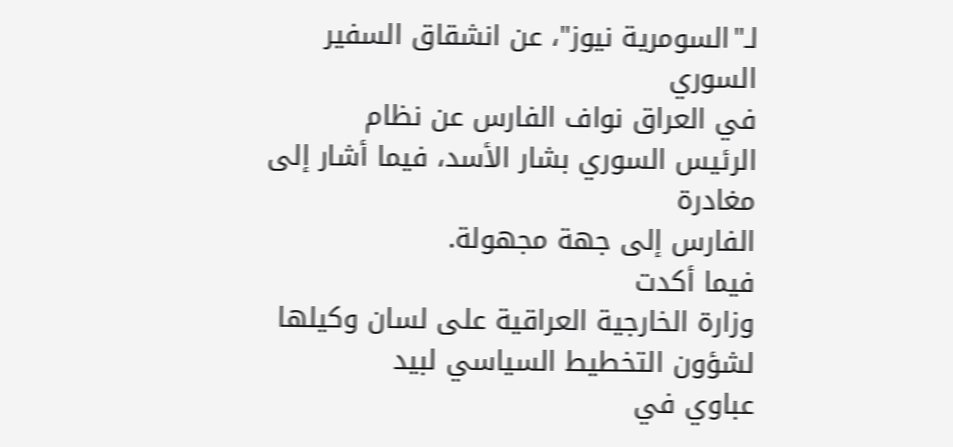لـ"السومرية نيوز"، عن انشقاق السفير السوري
في العراق نواف الفارس عن نظام
الرئيس السوري بشار الأسد، فيما أشار إلى مغادرة
الفارس إلى جهة مجهولة.
فيما أكدت
وزارة الخارجية العراقية على لسان وكيلها لشؤون التخطيط السياسي لبيد
عباوي في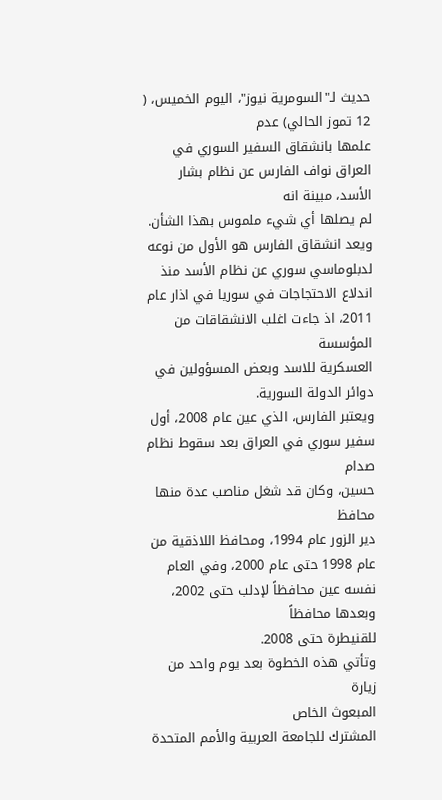حديث لـ"السومرية نيوز"، اليوم الخميس، ( 12 تموز الحالي) عدم
علمها بانشقاق السفير السوري في العراق نواف الفارس عن نظام بشار الأسد، مبينة انه
لم يصلها أي شيء ملموس بهذا الشأن.
ويعد انشقاق الفارس هو الأول من نوعه لدبلوماسي سوري عن نظام الأسد منذ
اندلاع الاحتجاجات في سوريا في اذار عام 2011، اذ جاءت اغلب الانشقاقات من المؤسسة
العسكرية للاسد وبعض المسؤولين في دوائر الدولة السورية.
ويعتبر الفارس، الذي عين عام 2008، أول سفير سوري في العراق بعد سقوط نظام صدام
حسين، وكان قد شغل مناصب عدة منها محافظ
دير الزور عام 1994، ومحافظ اللاذقية من
عام 1998 حتى عام 2000، وفي العام نفسه عين محافظاً لإدلب حتى 2002، وبعدها محافظاً
للقنيطرة حتى 2008.
وتأتي هذه الخطوة بعد يوم واحد من زيارة
المبعوث الخاص
المشترك للجامعة العربية والأمم المتحدة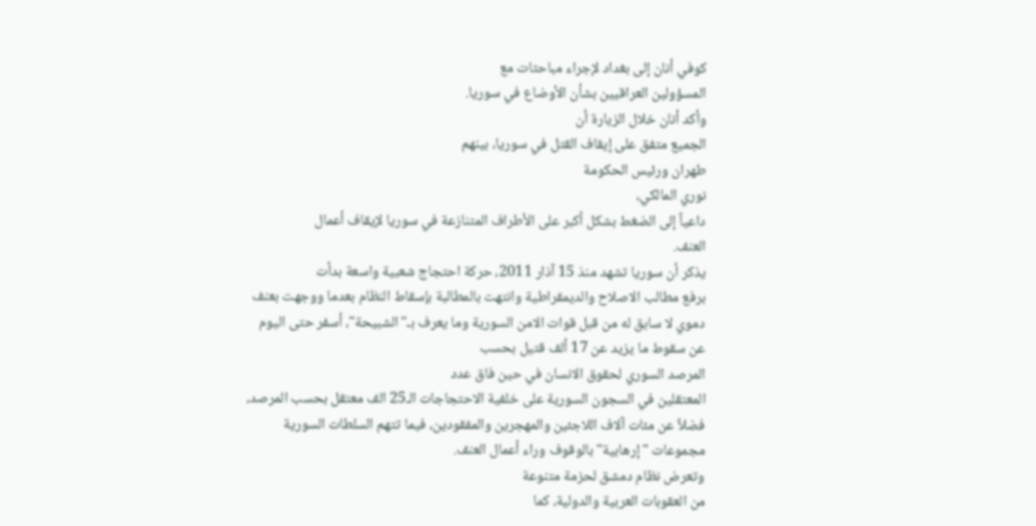كوفي أنان إلى بغداد لإجراء مباحثات مع
المسؤولين العراقيين بشأن الأوضاع في سوريا.
وأكد أنان خلال الزيارة أن
الجميع متفق على إيقاف القتل في سوريا، بينهم
طهران ورئيس الحكومة
نوري المالكي،
داعياً إلى الضغط بشكل أكبر على الأطراف المتنازعة في سوريا لإيقاف أعمال
العنف.
يذكر أن سوريا تشهد منذ 15 آذار 2011، حركة احتجاج شعبية واسعة بدأت
برفع مطالب الاصلاح والديمقراطية وانتهت بالمطالبة بإسقاط النظام بعدما ووجهت بعنف
دموي لا سابق له من قبل قوات الامن السورية وما يعرف بـ"الشبيحة"، أسفر حتى اليوم
عن سقوط ما يزيد عن 17 ألف قتيل بحسب
المرصد السوري لحقوق الانسان في حين فاق عدد
المعتقلين في السجون السورية على خلفية الاحتجاجات الـ25 الف معتقل بحسب المرصد،
فضلاً عن مئات آلاف اللاجئين والمهجرين والمفقودين، فيما تتهم السلطات السورية
مجموعات "إرهابية" بالوقوف وراء أعمال العنف.
وتعرض نظام دمشق لحزمة متنوعة
من العقوبات العربية والدولية، كما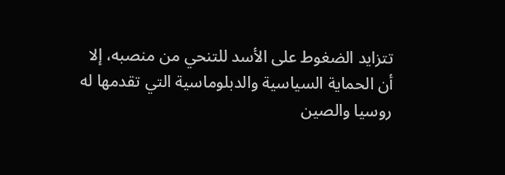تتزايد الضغوط على الأسد للتنحي من منصبه، إلا
أن الحماية السياسية والدبلوماسية التي تقدمها له
روسيا والصين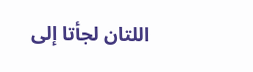اللتان لجأتا إلى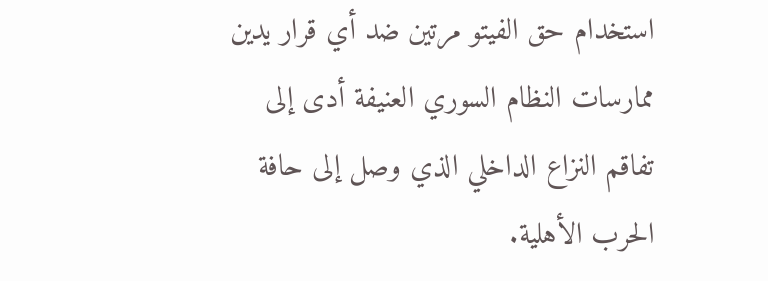استخدام حق الفيتو مرتين ضد أي قرار يدين ممارسات النظام السوري العنيفة أدى إلى
تفاقم النزاع الداخلي الذي وصل إلى حافة الحرب الأهلية.